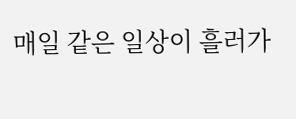매일 같은 일상이 흘러가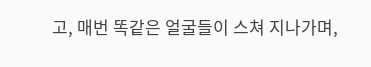고, 매번 똑같은 얼굴들이 스쳐 지나가며,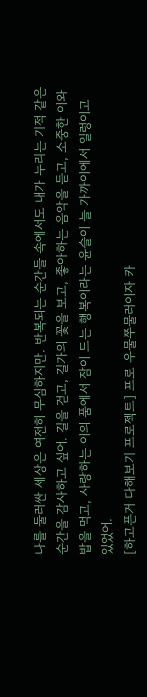나를 둘러싼 세상은 여전히 무심하지만. 반복되는 순간들 속에서도 내가 누리는 기적 같은 순간을 감사하고 싶어. 길을 걷고, 길가의 꽃을 보고, 좋아하는 음악을 듣고, 소중한 이와 밥을 먹고, 사랑하는 이의 품에서 잠이 드는 행복이라는 윤슬이 늘 가까이에서 일렁이고 있었어.
[하고픈거 다해보기 프로젝트] 프로 우물쭈물러이자 카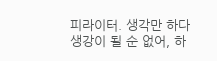피라이터. 생각만 하다 생강이 될 순 없어, 하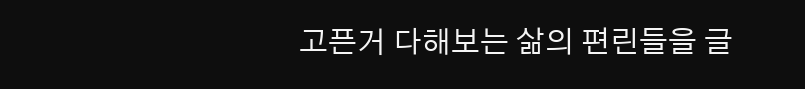고픈거 다해보는 삶의 편린들을 글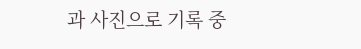과 사진으로 기록 중